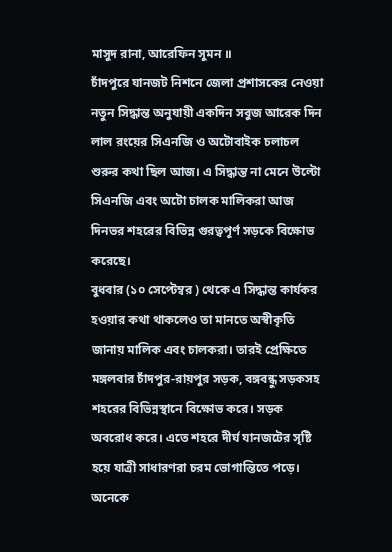মাসুদ রানা, আরেফিন সুমন ॥
চাঁদপুরে যানজট নিশনে জেলা প্রশাসকের নেওয়া নতুন সিদ্ধান্ত অনুযায়ী একদিন সবুজ আরেক দিন লাল রংয়ের সিএনজি ও অটোবাইক চলাচল শুরুর কথা ছিল আজ। এ সিদ্ধান্ত না মেনে উল্টো সিএনজি এবং অটো চালক মালিকরা আজ দিনভর শহরের বিভিন্ন গুরত্বপূর্ণ সড়কে বিক্ষোভ করেছে।
বুধবার (১০ সেপ্টেম্বর ) থেকে এ সিদ্ধান্ত কার্যকর হওয়ার কথা থাকলেও তা মানতে অস্বীকৃতি জানায় মালিক এবং চালকরা। তারই প্রেক্ষিতে মঙ্গলবার চাঁদপুর-রায়পুর সড়ক, বঙ্গবন্ধু সড়কসহ শহরের বিভিন্নস্থানে বিক্ষোভ করে। সড়ক অবরোধ করে। এতে শহরে দীর্ঘ যানজটের সৃষ্টি হয়ে যাত্রী সাধারণরা চরম ভোগান্তিতে পড়ে। অনেকে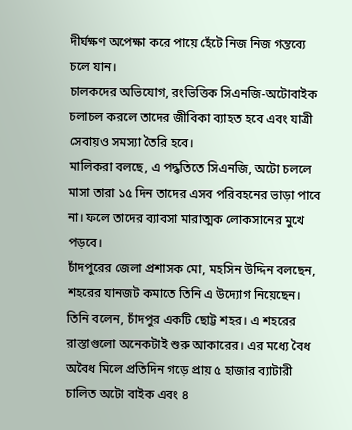দীর্ঘক্ষণ অপেক্ষা করে পায়ে হেঁটে নিজ নিজ গন্তব্যে চলে যান।
চালকদের অভিযোগ, রংভিত্তিক সিএনজি-অটোবাইক চলাচল করলে তাদের জীবিকা ব্যাহত হবে এবং যাত্রী সেবায়ও সমস্যা তৈরি হবে।
মালিকরা বলছে, এ পদ্ধতিতে সিএনজি, অটো চললে মাসা তারা ১৫ দিন তাদের এসব পরিবহনের ভাড়া পাবে না। ফলে তাদের ব্যাবসা মারাত্মক লোকসানের মুখে পড়বে।
চাঁদপুরের জেলা প্রশাসক মো, মহসিন উদ্দিন বলছেন, শহরের যানজট কমাতে তিনি এ উদ্যোগ নিয়েছেন। তিনি বলেন, চাঁদপুর একটি ছোট্ট শহর। এ শহরের রাস্তাগুলো অনেকটাই শুরু আকারের। এর মধ্যে বৈধ অবৈধ মিলে প্রতিদিন গড়ে প্রায় ৫ হাজার ব্যাটারী চালিত অটো বাইক এবং ৪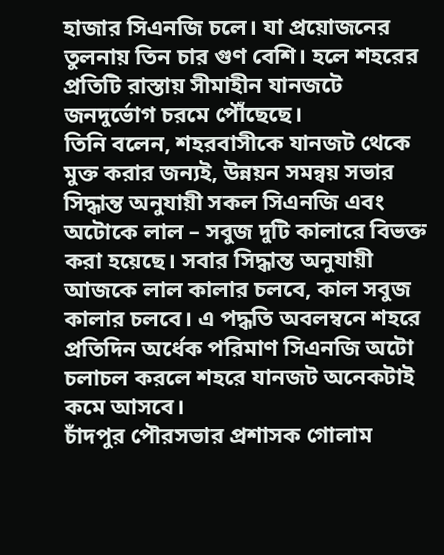হাজার সিএনজি চলে। যা প্রয়োজনের তুলনায় তিন চার গুণ বেশি। হলে শহরের প্রতিটি রাস্তায় সীমাহীন যানজটে জনদুর্ভোগ চরমে পৌঁছেছে।
তিনি বলেন, শহরবাসীকে যানজট থেকে মুক্ত করার জন্যই, উন্নয়ন সমন্বয় সভার সিদ্ধান্ত অনুযায়ী সকল সিএনজি এবং অটোকে লাল – সবুজ দুটি কালারে বিভক্ত করা হয়েছে। সবার সিদ্ধান্ত অনুযায়ী আজকে লাল কালার চলবে, কাল সবুজ কালার চলবে। এ পদ্ধতি অবলম্বনে শহরে প্রতিদিন অর্ধেক পরিমাণ সিএনজি অটো চলাচল করলে শহরে যানজট অনেকটাই কমে আসবে।
চাঁদপুর পৌরসভার প্রশাসক গোলাম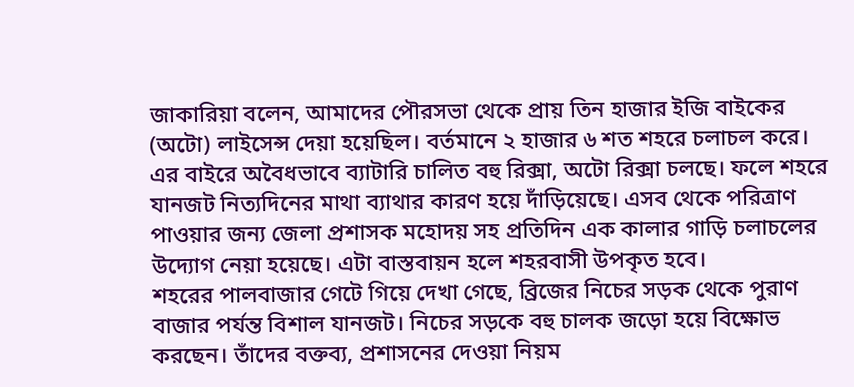জাকারিয়া বলেন, আমাদের পৌরসভা থেকে প্রায় তিন হাজার ইজি বাইকের (অটো) লাইসেন্স দেয়া হয়েছিল। বর্তমানে ২ হাজার ৬ শত শহরে চলাচল করে। এর বাইরে অবৈধভাবে ব্যাটারি চালিত বহু রিক্সা, অটো রিক্সা চলছে। ফলে শহরে যানজট নিত্যদিনের মাথা ব্যাথার কারণ হয়ে দাঁড়িয়েছে। এসব থেকে পরিত্রাণ পাওয়ার জন্য জেলা প্রশাসক মহোদয় সহ প্রতিদিন এক কালার গাড়ি চলাচলের উদ্যোগ নেয়া হয়েছে। এটা বাস্তবায়ন হলে শহরবাসী উপকৃত হবে।
শহরের পালবাজার গেটে গিয়ে দেখা গেছে, ব্রিজের নিচের সড়ক থেকে পুরাণ বাজার পর্যন্ত বিশাল যানজট। নিচের সড়কে বহু চালক জড়ো হয়ে বিক্ষোভ করছেন। তাঁদের বক্তব্য, প্রশাসনের দেওয়া নিয়ম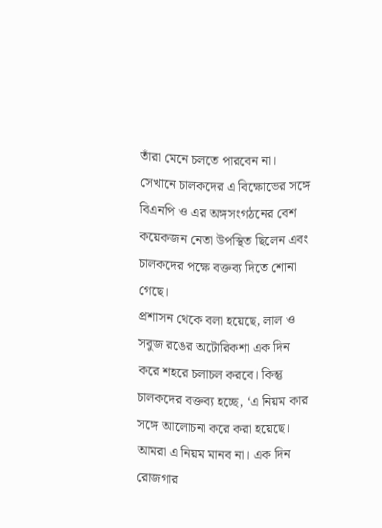তাঁরা মেনে চলতে পারবেন না। সেখানে চালকদের এ বিক্ষোভের সঙ্গে বিএনপি ও এর অঙ্গসংগঠনের বেশ কয়েকজন নেতা উপস্থিত ছিলেন এবং চালকদের পক্ষে বক্তব্য দিতে শোনা গেছে।
প্রশাসন থেকে বলা হয়েছে, লাল ও সবুজ রঙের অটোরিকশা এক দিন করে শহরে চলাচল করবে। কিন্তু চালকদের বক্তব্য হচ্ছে, ‘এ নিয়ম কার সঙ্গে আলোচনা করে করা হয়েছে। আমরা এ নিয়ম মানব না। এক দিন রোজগার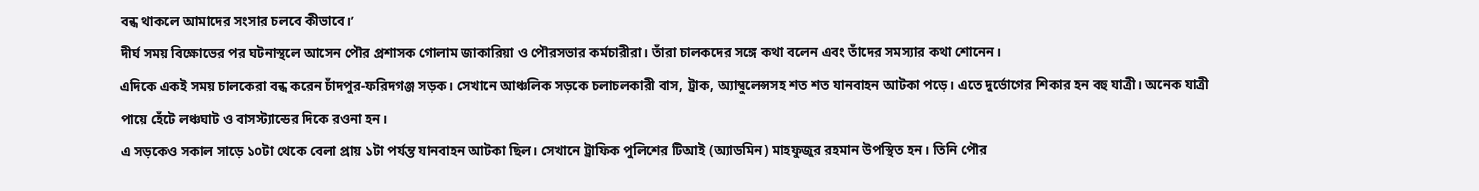বন্ধ থাকলে আমাদের সংসার চলবে কীভাবে।’
দীর্ঘ সময় বিক্ষোভের পর ঘটনাস্থলে আসেন পৌর প্রশাসক গোলাম জাকারিয়া ও পৌরসভার কর্মচারীরা। তাঁরা চালকদের সঙ্গে কথা বলেন এবং তাঁদের সমস্যার কথা শোনেন।
এদিকে একই সময় চালকেরা বন্ধ করেন চাঁদপুর-ফরিদগঞ্জ সড়ক। সেখানে আঞ্চলিক সড়কে চলাচলকারী বাস, ট্রাক, অ্যাম্বুলেন্সসহ শত শত যানবাহন আটকা পড়ে। এতে দুর্ভোগের শিকার হন বহু যাত্রী। অনেক যাত্রী পায়ে হেঁটে লঞ্চঘাট ও বাসস্ট্যান্ডের দিকে রওনা হন।
এ সড়কেও সকাল সাড়ে ১০টা থেকে বেলা প্রায় ১টা পর্যন্ত যানবাহন আটকা ছিল। সেখানে ট্রাফিক পুলিশের টিআই (অ্যাডমিন) মাহফুজুর রহমান উপস্থিত হন। তিনি পৌর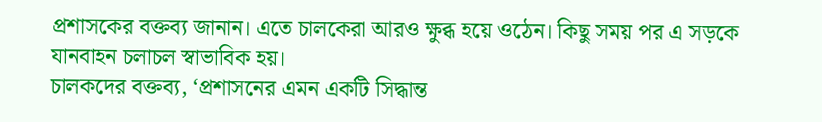প্রশাসকের বক্তব্য জানান। এতে চালকেরা আরও ক্ষুব্ধ হয়ে ওঠেন। কিছু সময় পর এ সড়কে যানবাহন চলাচল স্বাভাবিক হয়।
চালকদের বক্তব্য, ‘প্রশাসনের এমন একটি সিদ্ধান্ত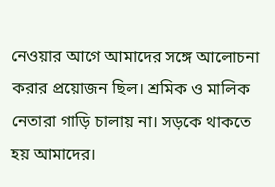নেওয়ার আগে আমাদের সঙ্গে আলোচনা করার প্রয়োজন ছিল। শ্রমিক ও মালিক নেতারা গাড়ি চালায় না। সড়কে থাকতে হয় আমাদের।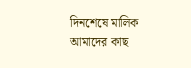দিনশেষে মালিক আমাদের কাছ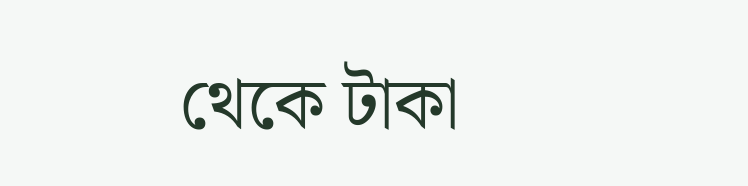থেকে টাকা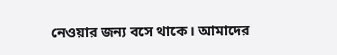নেওয়ার জন্য বসে থাকে। আমাদের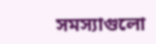সমস্যাগুলো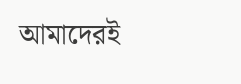আমাদেরই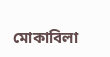মোকাবিলা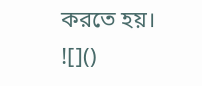করতে হয়।
![]()